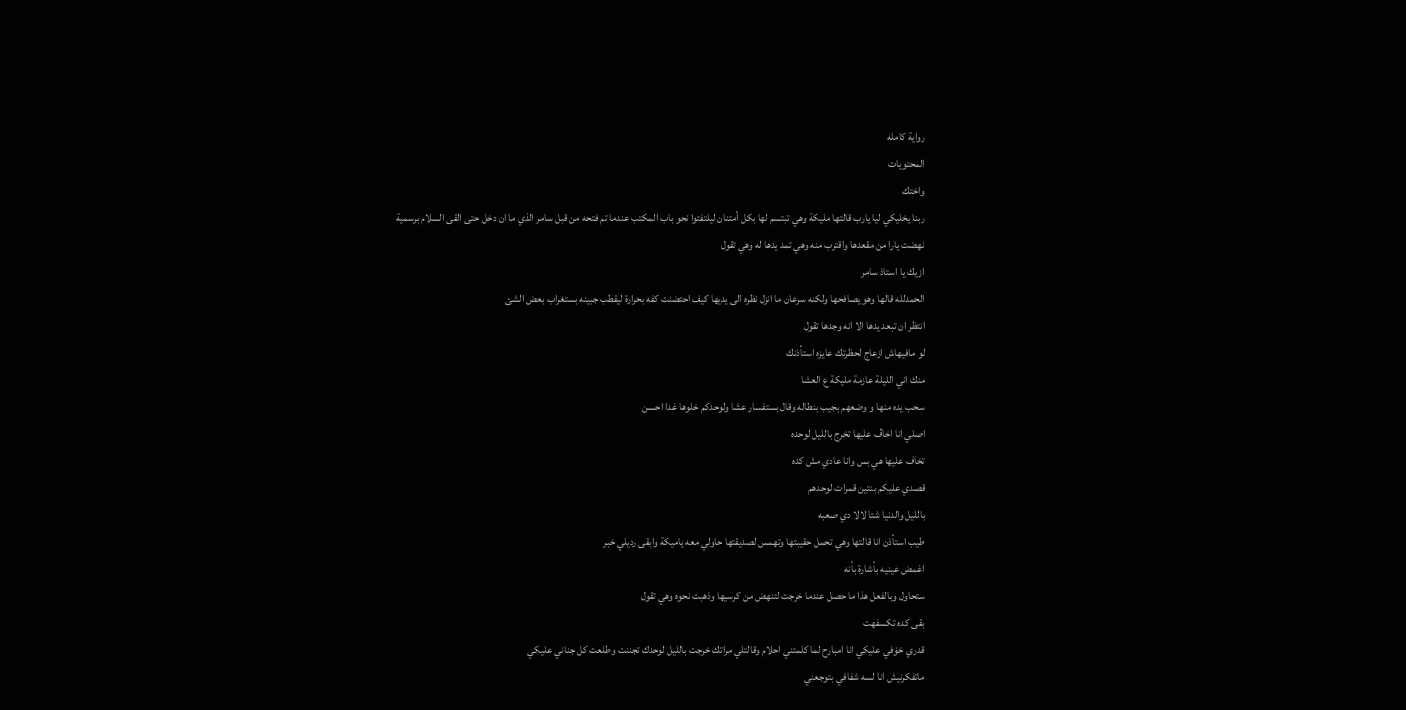رواية كامله
المحتويات
واختك
ربنا يخليكي ليا يارب قالتها مليكة وهي تبتسم لها بكل أمتنان ليلتفتوا نحو باب المكتب عندما تم فتحه من قبل سامر الذي ما ان دخل حتى القى السلام برسمية
نهضت يارا من مقعدها واقترب منه وهي تمد يدها له وهي تقول
ازيك يا استاذ سامر
الحمدلله قالها وهو يصافحها ولكنه سرعان ما انزل نظره الى يديها كيف احتضنت كفه بحرارة ليقطب جبينه بستغراب بعض الشئ
انتظر ان تبعد يدها الا انه وجدها تقول
لو مافيهاش ازعاج لحظرتك عايزه استأذنك
منك اني الليلة عازمة مليكة ع العشا
سحب يده منها و وضعهم بجيب بنطاله وقال بستفسار عشا ولوحدكم خلوها غدا احسن
اصلي انا اخاڤ عليها تخرج بالليل لوحده
تخاف عليها هي بس وانا عادي مش كده
قصدي عليكم بنتين قمرات لوحدهم
بالليل والدنيا شتا لالا دي صعبه
طيب استأذن انا قالتها وهي تحمل حقيبتها وتهمس لصديقتها حاولي معه ياميكة وابقى رديلي خبر
اغمض عينيه بأشارة بأنه
ستحاول وبالفعل هذا ما حصل عندما خرجت لتنهض من كرسيها وذهبت نحوه وهي تقول
بقى كده تكسفهت
قدري خۏفي عليكي انا امبارح لما كلمتني احلام وقالتلي مراتك خرجت بالليل لوحدك تجننت وطلعت كل جناني عليكي
ماتفكرنيش انا لسه شفافي بتوجعني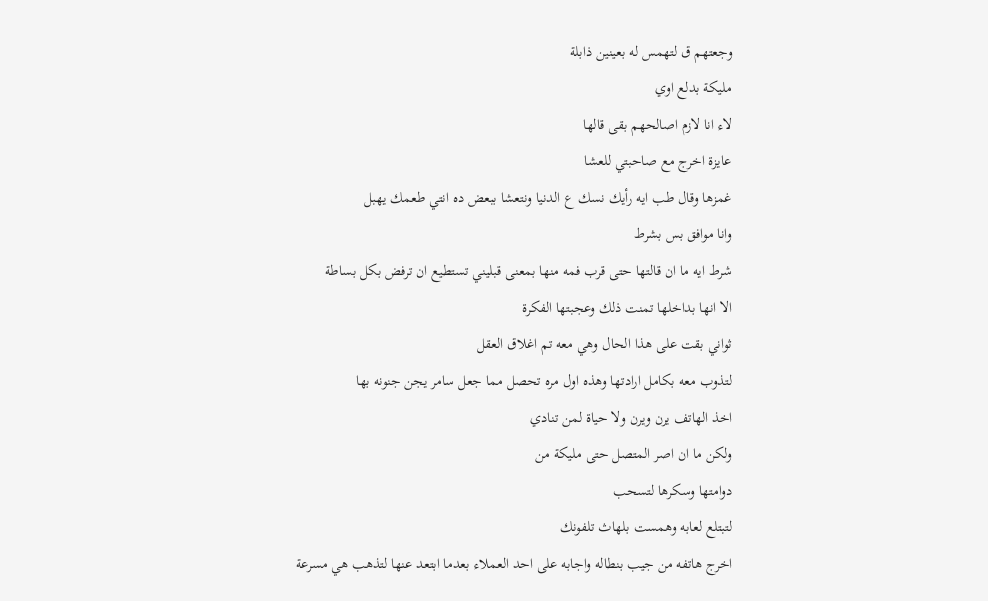وجعتهم ق لتهمس له بعينين ذابلة
مليكة بدلع اوي
لاء انا لازم اصالحهم بقى قالها
عايزة اخرج مع صاحبتي للعشا
غمزها وقال طب ايه رأيك نسك ع الدنيا ونتعشا ببعض ده انتي طعمك يهبل
وانا موافق بس بشرط
شرط ايه ما ان قالتها حتى قرب فمه منها بمعنى قبليني تستطيع ان ترفض بكل بساطة
الا انها بداخلها تمنت ذلك وعجبتها الفكرة
ثواني بقت على هذا الحال وهي معه تم اغلاق العقل
لتذوب معه بكامل ارادتها وهذه اول مره تحصل مما جعل سامر يجن جنونه بها
اخذ الهاتف يرن ويرن ولا حياة لمن تنادي
ولكن ما ان اصر المتصل حتى مليكة من
دوامتها وسكرها لتسحب
لتبتلع لعابه وهمست بلهاث تلفونك
اخرج هاتفه من جيب بنطاله واجابه على احد العملاء بعدما ابتعد عنها لتذهب هي مسرعة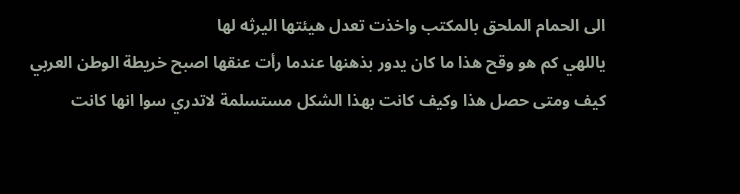الى الحمام الملحق بالمكتب واخذت تعدل هيئتها اليرثه لها
ياللهي كم هو وقح هذا ما كان يدور بذهنها عندما رأت عنقها اصبح خريطة الوطن العربي
كيف ومتى حصل هذا وكيف كانت بهذا الشكل مستسلمة لاتدري سوا انها كانت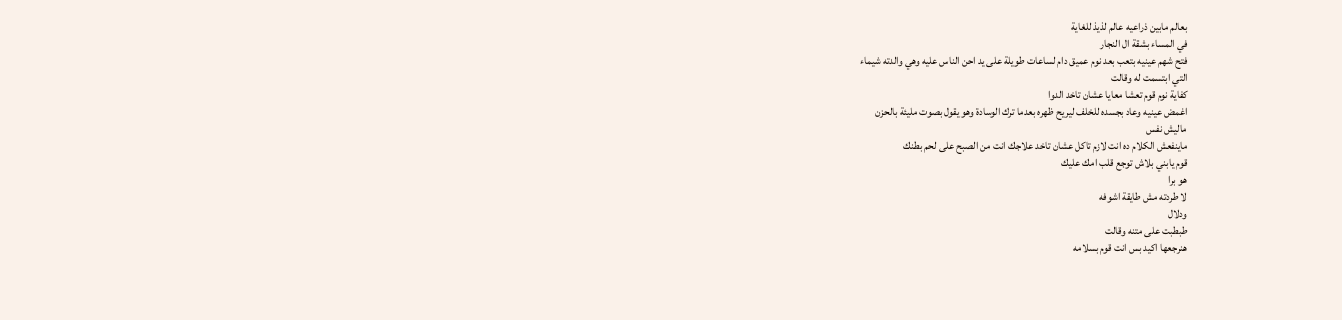بعالم مابين ذراعيه عالم لذيذ للغاية
في المساء بشقة ال النجار
فتح شهم عينيه بتعب بعد نوم عميق دام لساعات طويلة على يد احن الناس عليه وهي والدته شيماء
التي ابتسمت له وقالت
كفاية نوم قوم تعشا معايا عشان تاخد الدوا
اغمض عينيه وعاد بجسده للخلف ليريح ظهره بعدما ترك الوسادة وهو يقول بصوت مليئة بالحزن
ماليش نفس
ماينفعش الكلام ده انت لازم تاكل عشان تاخد علاجك انت من الصبح على لحم بطنك
قوم يابني بلاش توجع قلب امك عليك
هو برا
لا طردته مش طايقة اشوفه
ودلال
طبطبت على متنه وقالت
هنرجعها اكيد بس انت قوم بسلامه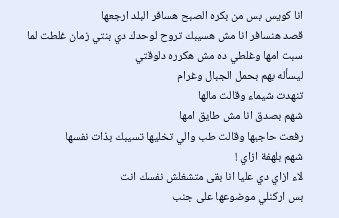انا كويس بس من بكره الصبح هسافر البلد ارجعها
قصد هنسافر انا مش هسيبك تروح لوحدك دي بنتي زمان غلطت لما سبت امها وغلطي ده مش هكرره دلوقتي
ليسأله بهم بحمل الجبال وغرام
تنهدت شيماء وقالت مالها
شهم بصدق انا مش طايق امها
رفعت حاجبها وقالت طب والي تخليها تسيبك بذات نفسها
شهم بلهفة ازاي !
لاء ازاي دي عليا انا بقى متشغلش نفسك انت
بس اركنلي موضوعها على جنب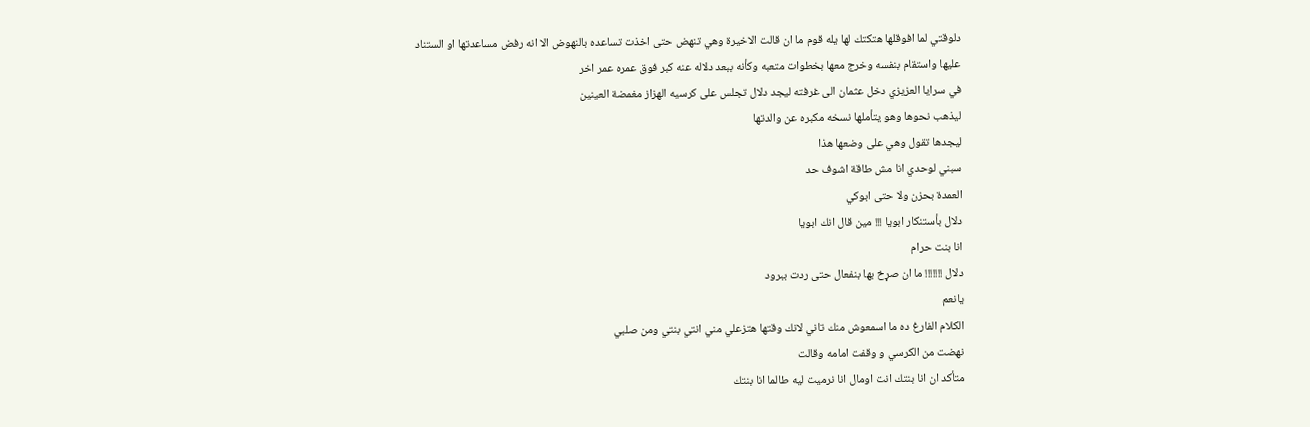دلوقتي لما افوقلها هتكتك لها يله قوم ما ان قالت الاخيرة وهي تنهض حتى اخذت تساعده بالنهوض الا انه رفض مساعدتها او الستناد عليها واستقام بنفسه وخرج معها بخطوات متعبه وكأنه ببعد دلاله عنه كبر فوق عمره عمر اخر
في سرايا العزيزي دخل عثمان الى غرفته ليجد دلال تجلس على كرسيه الهزاز مغمضة العينين
ليذهب نحوها وهو يتأملها نسخه مكبره عن والدتها
ليجدها تقول وهي على وضعها هذا
سبني لوحدي انا مش طاقة اشوف حد
العمدة بحزن ولا حتى ابوكي
دلال بأستنكار ابويا !!! مين قال انك ابويا
انا بنت حرام
دلال !!!!!!! ما ان صړخ بها بنفعال حتى ردت ببرود
يانعم
الكلام الفارغ ده ما اسمعوش منك تاني لانك وقتها هتزعلي مني انتي بنتي ومن صلبي
نهضت من الكرسي و وقفت امامه وقالت
متأكد ان انا بنتك انت اومال انا نرميت ليه طالما انا بنتك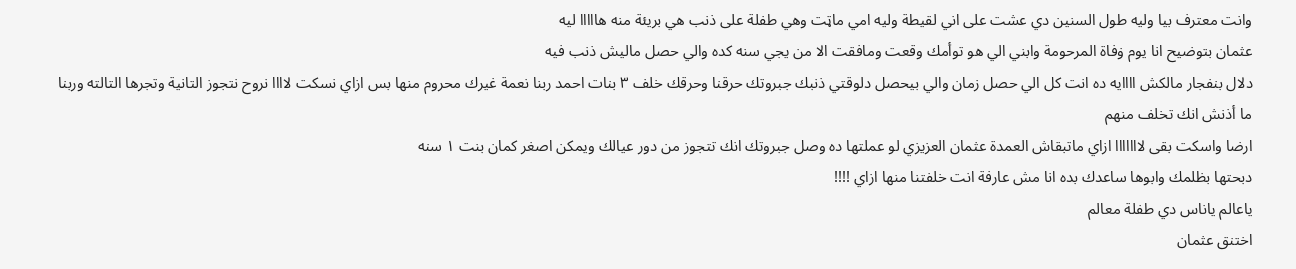وانت معترف بيا وليه طول السنين دي عشت على اني لقيطة وليه امي ماټت وهي طفلة على ذنب هي بريئة منه هااااا ليه
عثمان بتوضيح انا يوم ۏفاة المرحومة وابني الي هو توأمك وقعت ومافقت الا من يجي سنه كده والي حصل ماليش ذنب فيه
دلال بنفجار مالكش اااايه ده انت كل الي حصل زمان والي بيحصل دلوقتي ذنبك جبروتك حرقنا وحرقك خلف ٣ بنات احمد ربنا نعمة غيرك محروم منها بس ازاي نسكت لاااا نروح نتجوز التانية وتجرها التالته وربنا ما أذنش انك تخلف منهم
ارضا واسكت بقى لااااااا ازاي ماتبقاش العمدة عثمان العزيزي لو عملتها ده وصل جبروتك انك تتجوز من دور عيالك ويمكن اصغر كمان بنت ١ سنه
دبحتها بظلمك وابوها ساعدك بده انا مش عارفة انت خلفتنا منها ازاي !!!!
ياعالم ياناس دي طفلة معالم
اختنق عثمان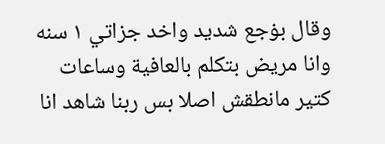وقال بۏجع شديد واخد جزاتي ١ سنه وانا مريض بتكلم بالعافية وساعات كتير مانطقش اصلا بس ربنا شاهد انا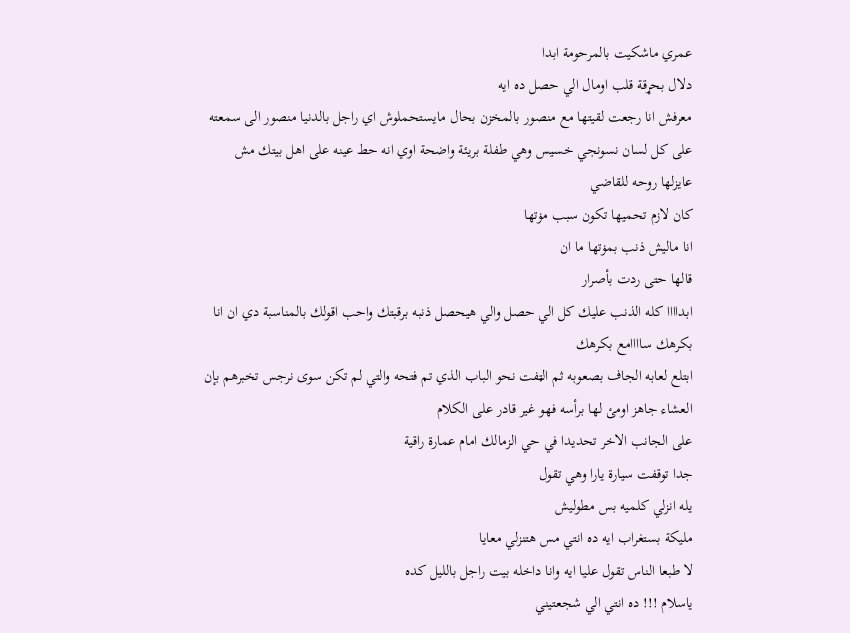عمري ماشكيت بالمرحومة ابدا
دلال بحړقة قلب اومال الي حصل ده ايه
معرفش انا رجعت لقيتها مع منصور بالمخزن بحال مايستحملوش اي راجل بالدنيا منصور الى سمعته على كل لسان نسونجي خسيس وهي طفلة بريئة واضحة اوي انه حط عينه على اهل بيتك مش عايزلها روحه للقاضي
كان لازم تحميها تكون سبب مۏتها
انا ماليش ذنب بمۏتها ما ان
قالها حتى ردت بأصرار
ابداااا كله الذنب عليك كل الي حصل والي هيحصل ذنبه برقبتك واحب اقولك بالمناسبة دي ان انا بكرهك ساااامع بكرهك
ابتلع لعابه الجاف بصعوبه ثم الټفت نحو الباب الذي تم فتحه والتي لم تكن سوى نرجس تخبرهم بإن العشاء جاهز اومئ لها برأسه فهو غير قادر على الكلام
على الجانب الاخر تحديدا في حي الزمالك امام عمارة راقية
جدا توقفت سيارة يارا وهي تقول
يله انزلي كلميه بس مطوليش
مليكة بستغراب ايه ده انتي مس هتنزلي معايا
لا طبعا الناس تقول عليا ايه وانا داخله بيت راجل بالليل كده
ياسلام !!! ده انتي الي شجعتيني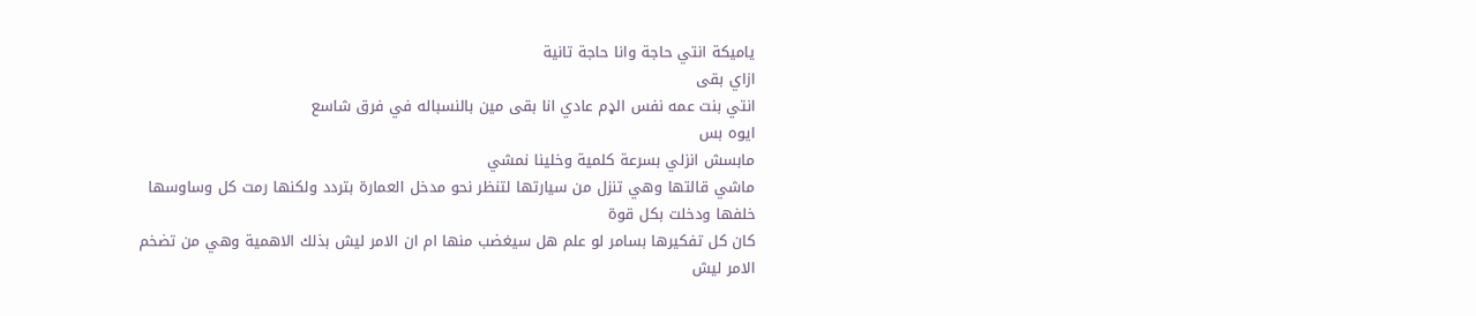ياميكة انتي حاجة وانا حاجة تانية
ازاي بقى
انتي بنت عمه نفس الډم عادي انا بقى مين بالنسباله في فرق شاسع
ايوه بس
مابسش انزلي بسرعة كلمية وخلينا نمشي
ماشي قالتها وهي تنزل من سيارتها لتنظر نحو مدخل العمارة بتردد ولكنها رمت كل وساوسها خلفها ودخلت بكل قوة
كان كل تفكيرها بسامر لو علم هل سيغضب منها ام ان الامر ليش بذلك الاهمية وهي من تضخم الامر ليش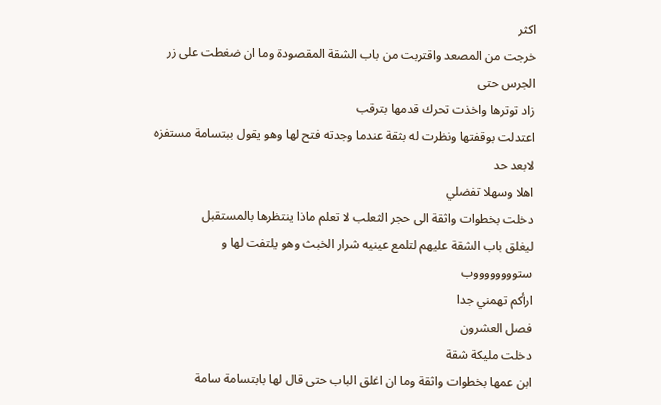اكثر
خرجت من المصعد واقتربت من باب الشقة المقصودة وما ان ضغطت على زر الجرس حتى
زاد توترها واخذت تحرك قدمها بترقب
اعتدلت بوقفتها ونظرت له بثقة عندما وجدته فتح لها وهو يقول ببتسامة مستفزه لابعد حد
اهلا وسهلا تفضلي
دخلت بخطوات واثقة الى حجر الثعلب لا تعلم ماذا ينتظرها بالمستقبل
ليغلق باب الشقة عليهم لتلمع عينيه شرار الخبث وهو يلتفت لها و
ستووووووووب
ارأكم تهمني جدا
فصل العشرون
دخلت مليكة شقة
ابن عمها بخطوات واثقة وما ان اغلق الباب حتى قال لها بابتسامة سامة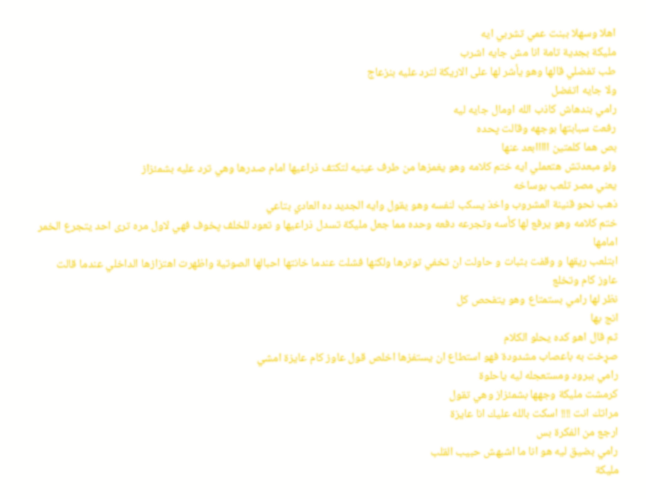اهلا وسهلا ببنت عمي تشربي ايه
مليكة بجدية تامة انا مش جايه اشرب
طب تفضلي قالها وهو يأشر لها على الاريكة لترد عليه بنزعاج
ولا جايه اتفضل
رامي بندهاش كاذب الله اومال جايه ليه
رفعت سبابتها بوجهه وقالت پحده
بص هما كلمتين ااااابعد عنها
ولو مبعدتش هتعملي ايه ختم كلامه وهو يغمزها من طرف عينيه لتكتف ذراعيها امام صدرها وهي ترد عليه بشمئزاز
يعني مصر تلعب بوساخه
ذهب نحو قنينة المشروب واخذ يسكب لنفسه وهو يقول وايه الجديد ده العادي بتاعي
ختم كلامه وهو يرفع لها كأسه وتجرعه دفعه وحده مما جعل مليكة تسدل ذراعيها و تعود للخلف پخوف فهي لاول مره ترى احد يتجرع الخمر امامها
ابتلعب ريقها و وقفت بثبات و حاولت ان تخفي توترها ولكنها فشلت عندما خانتها احبالها الصوتية واظهرت اهتزازها الداخلي عندما قالت
عاوز كام وتخلع
نظر لها رامي بستمتاع وهو يتفحص كل
انج بها
ثم قال اهو كده يحلو الكلام
صړخت به باعصاب مشدودة فهو استطاع ان يستفزها اخلص قول عاوز كام عايزة امشي
رامي ببرود ومستعجله ليه ياحلوة
كرمشت مليكة وجهها بشمئزاز وهي تقول
مراتك انت !!!! اسكت بالله عليك انا عايزة
ارجع من الفكرة بس
رامي بضيق ليه هو انا ما اشبهش حبيب القلب
مليكة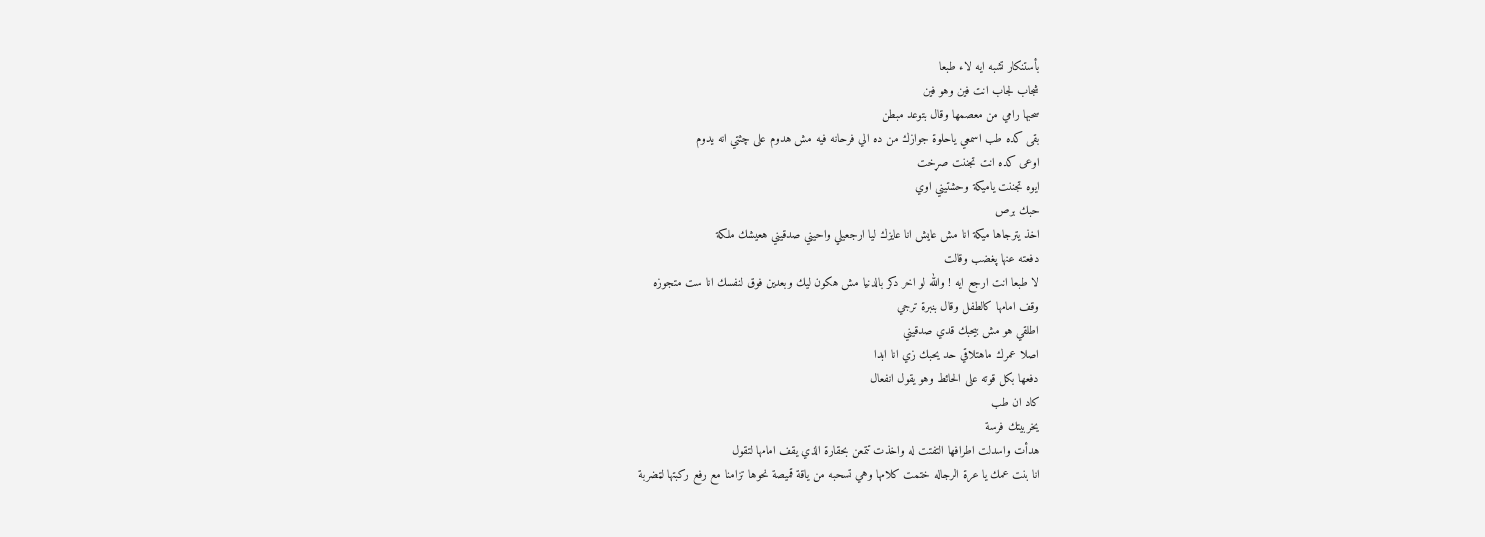بأستنكار تشبه ايه لاء طبعا
شجاب لجاب انت فين وهو فين
سحبها رامي من معصمها وقال بتوعد مبطن
بقى كده طب اسمعي ياحلوة جوازك من ده الي فرحانه فيه مش هدوم على چثتي انه يدوم
اوعى كده انت تجننت صړخت
ايوه تجننت ياميكة وحشتيني اوي
حبك برص
اخذ يترجاها ميكة انا مش عايش انا عايزك ليا ارجعيلي واحيني صدقيني هعيشك ملكة
دفعته عنها پغضب وقالت
لا طبعا انت ارجع ايه ! والله لو اخر دكر بالدنيا مش هكون ليك وبعدين فوق لنفسك انا ست متجوزه
وقف امامها كالطفل وقال بنبرة ترجي
اطلقي هو مش بيحبك قدي صدقيني
اصلا عمرك ماهتلاقي حد يحبك زي انا ابدا
دفعها بكل قوته على الحائط وهو يقول انفعال
كاد ان طب
يخربيتك فرسة
هدأت واسدلت اطرافها التفتت له واخذت تتمعن بحقارة الذي يقف امامها لتقول
انا بنت عمك يا عرة الرجاله ختمت كلامها وهي تسحبه من ياقة قميصة نحوها تزامنا مع رفع ركبتها لټضربة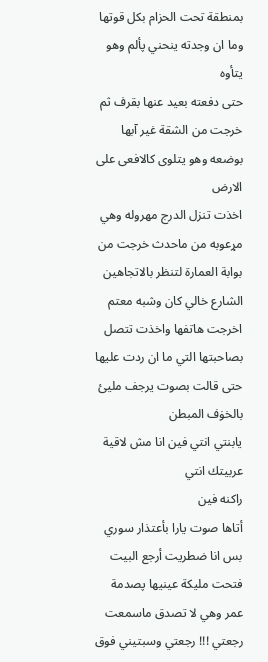بمنطقة تحت الحزام بكل قوتها
وما ان وجدته ينحني پألم وهو يتأوه
حتى دفعته بعيد عنها بقرف ثم خرجت من الشقة غير آبها بوضعه وهو يتلوى كالافعى على الارض
اخذت تنزل الدرج مهروله وهي مړعوبه من ماحدث خرجت من بوابة العمارة لتنظر بالاتجاهين الشارع خالي كان وشبه معتم
اخرجت هاتفها واخذت تتصل بصاحبتها التي ما ان ردت عليها حتى قالت بصوت يرجف مليئ بالخۏف المبطن
يابنتي انتي فين انا مش لاقية عربيتك انتي
راكنه فين
أتاها صوت يارا بأعتذار سوري بس انا ضطريت أرجع البيت
فتحت مليكة عينيها پصدمة عمر وهي لا تصدق ماسمعت رجعتي !!! رجعتي وسبتيني فوق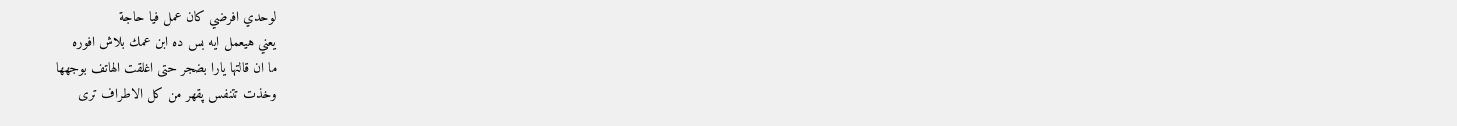لوحدي افرضي كان عمل فيا حاجة
يعني هيعمل ايه بس ده ابن عمك بلاش افوره
ما ان قالتها يارا بضجر حتى اغلقت الهاتف بوجهها
وخذت تتنفس پقهر من كل الاطراف ترى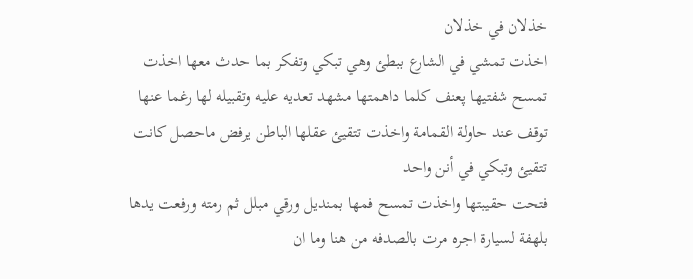خذلان في خذلان
اخذت تمشي في الشارع ببطئ وهي تبكي وتفكر بما حدث معها اخذت تمسح شفتيها پعنف كلما داهمتها مشهد تعديه عليه وتقبيله لها رغما عنها
توقف عند حاولة القمامة واخذت تتقيئ عقلها الباطن يرفض ماحصل كانت تتقيئ وتبكي في أنن واحد
فتحت حقيبتها واخذت تمسح فمها بمنديل ورقي مبلل ثم رمته ورفعت يدها بلهفة لسيارة اجره مرت بالصدفه من هنا وما ان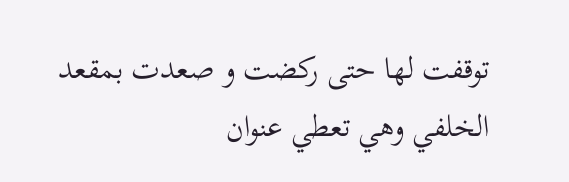توقفت لها حتى ركضت و صعدت بمقعد الخلفي وهي تعطي عنوان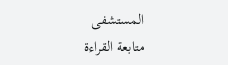المستشفى
متابعة القراءة